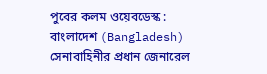পুবের কলম ওয়েবডেস্ক : বাংলাদেশ (Bangladesh) সেনাবাহিনীর প্রধান জেনারেল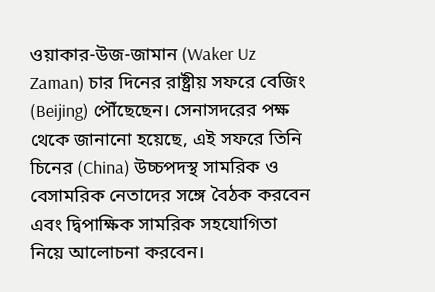ওয়াকার-উজ-জামান (Waker Uz Zaman) চার দিনের রাষ্ট্রীয় সফরে বেজিং (Beijing) পৌঁছেছেন। সেনাসদরের পক্ষ থেকে জানানো হয়েছে, এই সফরে তিনি চিনের (China) উচ্চপদস্থ সামরিক ও বেসামরিক নেতাদের সঙ্গে বৈঠক করবেন এবং দ্বিপাক্ষিক সামরিক সহযোগিতা নিয়ে আলোচনা করবেন।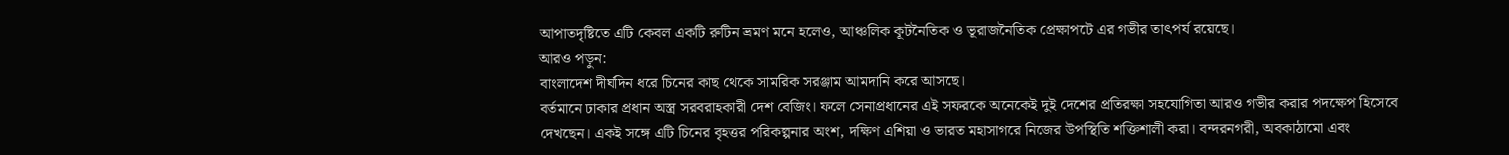আপাতদৃষ্টিতে এটি কেবল একটি রুটিন ভ্রমণ মনে হলেও, আঞ্চলিক কূটনৈতিক ও ভূরাজনৈতিক প্রেক্ষাপটে এর গভীর তাৎপর্য রয়েছে।
আরও পড়ুন:
বাংলাদেশ দীর্ঘদিন ধরে চিনের কাছ থেকে সামরিক সরঞ্জাম আমদানি করে আসছে।
বর্তমানে ঢাকার প্রধান অস্ত্র সরবরাহকারী দেশ বেজিং। ফলে সেনাপ্রধানের এই সফরকে অনেকেই দুই দেশের প্রতিরক্ষা সহযোগিতা আরও গভীর করার পদক্ষেপ হিসেবে দেখছেন। একই সঙ্গে এটি চিনের বৃহত্তর পরিকল্পনার অংশ, দক্ষিণ এশিয়া ও ভারত মহাসাগরে নিজের উপস্থিতি শক্তিশালী করা। বন্দরনগরী, অবকাঠামো এবং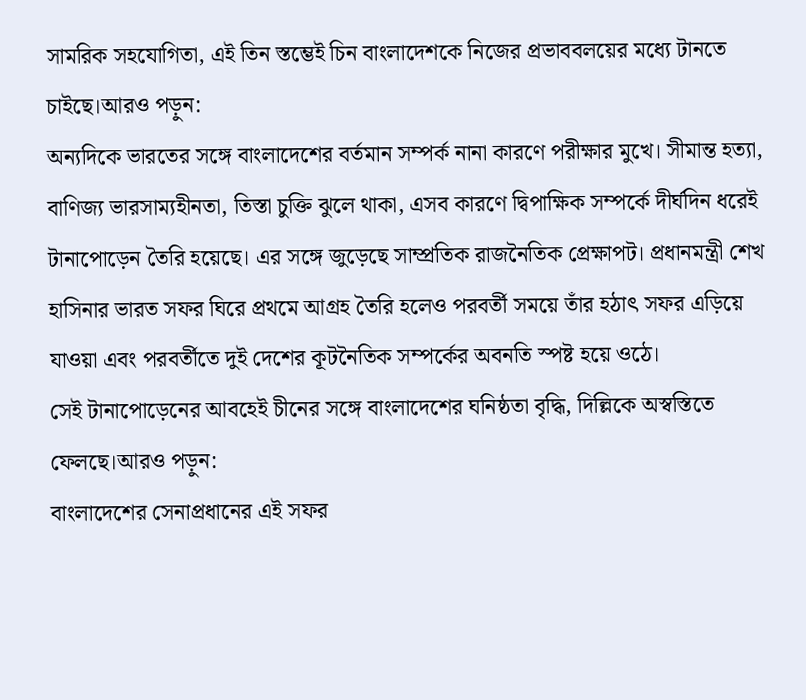সামরিক সহযোগিতা, এই তিন স্তম্ভেই চিন বাংলাদেশকে নিজের প্রভাববলয়ের মধ্যে টানতে চাইছে।আরও পড়ুন:
অন্যদিকে ভারতের সঙ্গে বাংলাদেশের বর্তমান সম্পর্ক নানা কারণে পরীক্ষার মুখে। সীমান্ত হত্যা, বাণিজ্য ভারসাম্যহীনতা, তিস্তা চুক্তি ঝুলে থাকা, এসব কারণে দ্বিপাক্ষিক সম্পর্কে দীর্ঘদিন ধরেই টানাপোড়েন তৈরি হয়েছে। এর সঙ্গে জুড়েছে সাম্প্রতিক রাজনৈতিক প্রেক্ষাপট। প্রধানমন্ত্রী শেখ হাসিনার ভারত সফর ঘিরে প্রথমে আগ্রহ তৈরি হলেও পরবর্তী সময়ে তাঁর হঠাৎ সফর এড়িয়ে যাওয়া এবং পরবর্তীতে দুই দেশের কূটনৈতিক সম্পর্কের অবনতি স্পষ্ট হয়ে ওঠে।
সেই টানাপোড়েনের আবহেই চীনের সঙ্গে বাংলাদেশের ঘনিষ্ঠতা বৃদ্ধি, দিল্লিকে অস্বস্তিতে ফেলছে।আরও পড়ুন:
বাংলাদেশের সেনাপ্রধানের এই সফর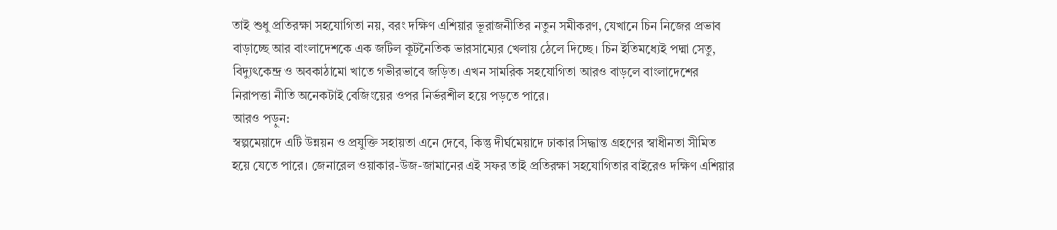তাই শুধু প্রতিরক্ষা সহযোগিতা নয়, বরং দক্ষিণ এশিয়ার ভূরাজনীতির নতুন সমীকরণ, যেখানে চিন নিজের প্রভাব বাড়াচ্ছে আর বাংলাদেশকে এক জটিল কূটনৈতিক ভারসাম্যের খেলায় ঠেলে দিচ্ছে। চিন ইতিমধ্যেই পদ্মা সেতু, বিদ্যুৎকেন্দ্র ও অবকাঠামো খাতে গভীরভাবে জড়িত। এখন সামরিক সহযোগিতা আরও বাড়লে বাংলাদেশের নিরাপত্তা নীতি অনেকটাই বেজিংয়ের ওপর নির্ভরশীল হয়ে পড়তে পারে।
আরও পড়ুন:
স্বল্পমেয়াদে এটি উন্নয়ন ও প্রযুক্তি সহায়তা এনে দেবে, কিন্তু দীর্ঘমেয়াদে ঢাকার সিদ্ধান্ত গ্রহণের স্বাধীনতা সীমিত হয়ে যেতে পারে। জেনারেল ওয়াকার-উজ-জামানের এই সফর তাই প্রতিরক্ষা সহযোগিতার বাইরেও দক্ষিণ এশিয়ার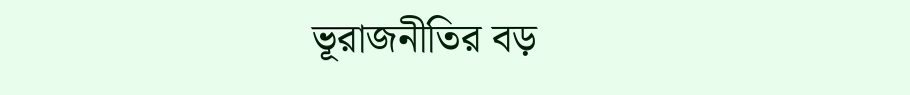ভূরাজনীতির বড়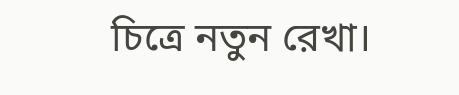চিত্রে নতুন রেখা।